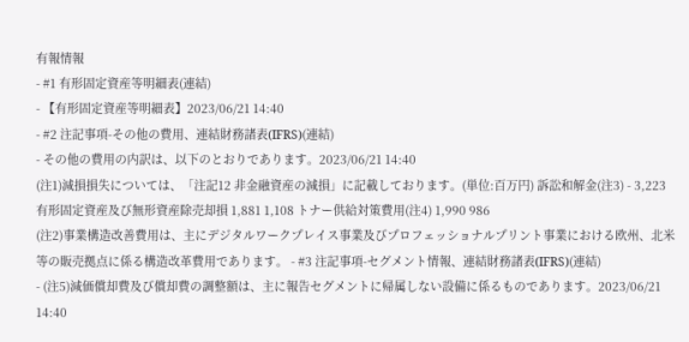有報情報
- #1 有形固定資産等明細表(連結)
- 【有形固定資産等明細表】2023/06/21 14:40
- #2 注記事項-その他の費用、連結財務諸表(IFRS)(連結)
- その他の費用の内訳は、以下のとおりであります。2023/06/21 14:40
(注1)減損損失については、「注記12 非金融資産の減損」に記載しております。(単位:百万円) 訴訟和解金(注3) - 3,223 有形固定資産及び無形資産除売却損 1,881 1,108 トナー供給対策費用(注4) 1,990 986
(注2)事業構造改善費用は、主にデジタルワークプレイス事業及びプロフェッショナルプリント事業における欧州、北米等の販売拠点に係る構造改革費用であります。 - #3 注記事項-セグメント情報、連結財務諸表(IFRS)(連結)
- (注5)減価償却費及び償却費の調整額は、主に報告セグメントに帰属しない設備に係るものであります。2023/06/21 14:40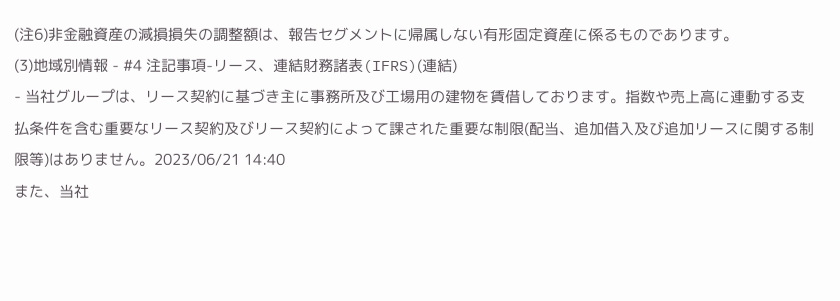(注6)非金融資産の減損損失の調整額は、報告セグメントに帰属しない有形固定資産に係るものであります。
(3)地域別情報 - #4 注記事項-リース、連結財務諸表(IFRS)(連結)
- 当社グループは、リース契約に基づき主に事務所及び工場用の建物を賃借しております。指数や売上高に連動する支払条件を含む重要なリース契約及びリース契約によって課された重要な制限(配当、追加借入及び追加リースに関する制限等)はありません。2023/06/21 14:40
また、当社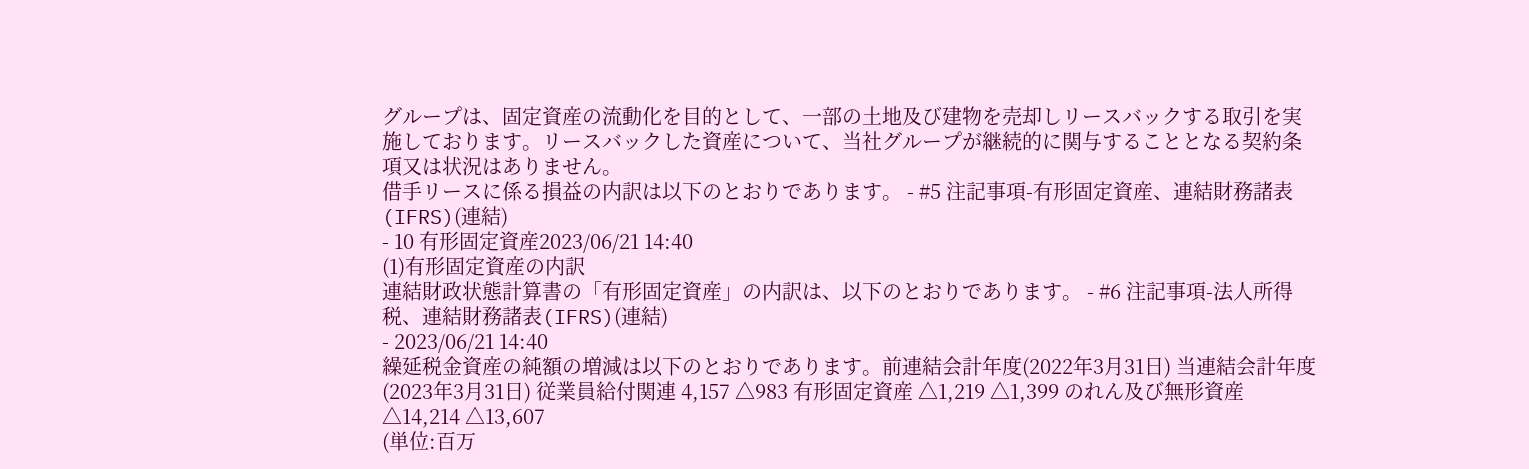グループは、固定資産の流動化を目的として、一部の土地及び建物を売却しリースバックする取引を実施しております。リースバックした資産について、当社グループが継続的に関与することとなる契約条項又は状況はありません。
借手リースに係る損益の内訳は以下のとおりであります。 - #5 注記事項-有形固定資産、連結財務諸表(IFRS)(連結)
- 10 有形固定資産2023/06/21 14:40
(1)有形固定資産の内訳
連結財政状態計算書の「有形固定資産」の内訳は、以下のとおりであります。 - #6 注記事項-法人所得税、連結財務諸表(IFRS)(連結)
- 2023/06/21 14:40
繰延税金資産の純額の増減は以下のとおりであります。前連結会計年度(2022年3月31日) 当連結会計年度(2023年3月31日) 従業員給付関連 4,157 △983 有形固定資産 △1,219 △1,399 のれん及び無形資産 △14,214 △13,607
(単位:百万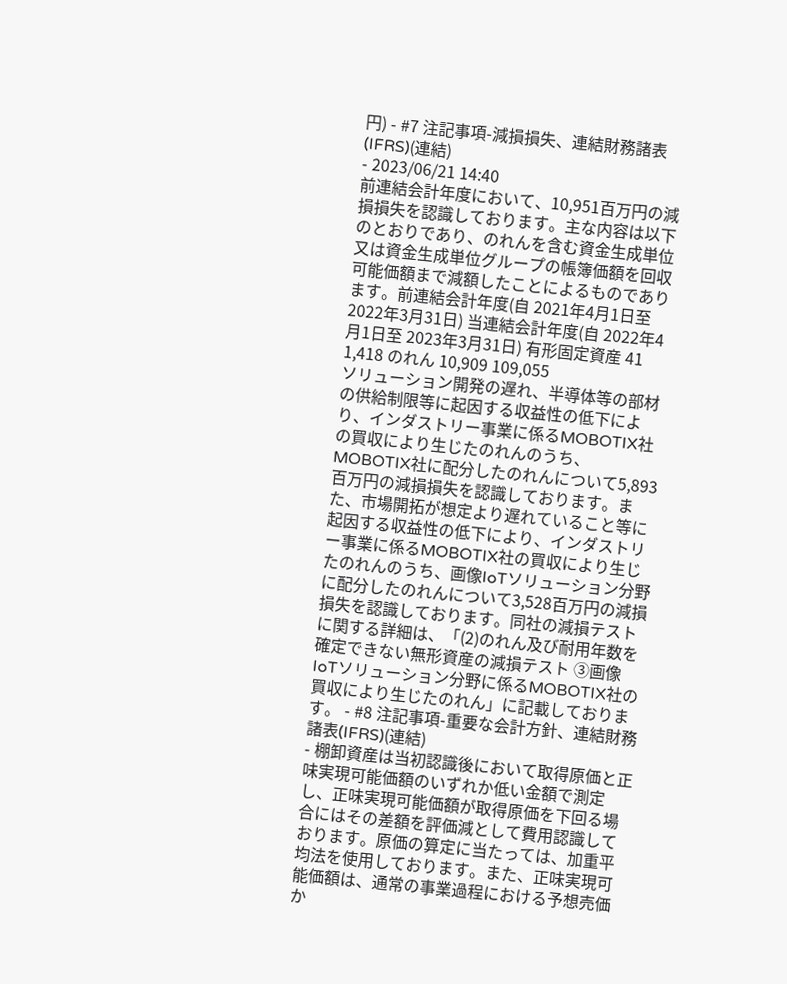円) - #7 注記事項-減損損失、連結財務諸表(IFRS)(連結)
- 2023/06/21 14:40
前連結会計年度において、10,951百万円の減損損失を認識しております。主な内容は以下のとおりであり、のれんを含む資金生成単位又は資金生成単位グループの帳簿価額を回収可能価額まで減額したことによるものであります。前連結会計年度(自 2021年4月1日至 2022年3月31日) 当連結会計年度(自 2022年4月1日至 2023年3月31日) 有形固定資産 41 1,418 のれん 10,909 109,055
ソリューション開発の遅れ、半導体等の部材の供給制限等に起因する収益性の低下により、インダストリー事業に係るMOBOTIX社の買収により生じたのれんのうち、MOBOTIX社に配分したのれんについて5,893百万円の減損損失を認識しております。また、市場開拓が想定より遅れていること等に起因する収益性の低下により、インダストリー事業に係るMOBOTIX社の買収により生じたのれんのうち、画像IoTソリューション分野に配分したのれんについて3,528百万円の減損損失を認識しております。同社の減損テストに関する詳細は、「(2)のれん及び耐用年数を確定できない無形資産の減損テスト ③画像IoTソリューション分野に係るMOBOTIX社の買収により生じたのれん」に記載しております。 - #8 注記事項-重要な会計方針、連結財務諸表(IFRS)(連結)
- 棚卸資産は当初認識後において取得原価と正味実現可能価額のいずれか低い金額で測定し、正味実現可能価額が取得原価を下回る場合にはその差額を評価減として費用認識しております。原価の算定に当たっては、加重平均法を使用しております。また、正味実現可能価額は、通常の事業過程における予想売価か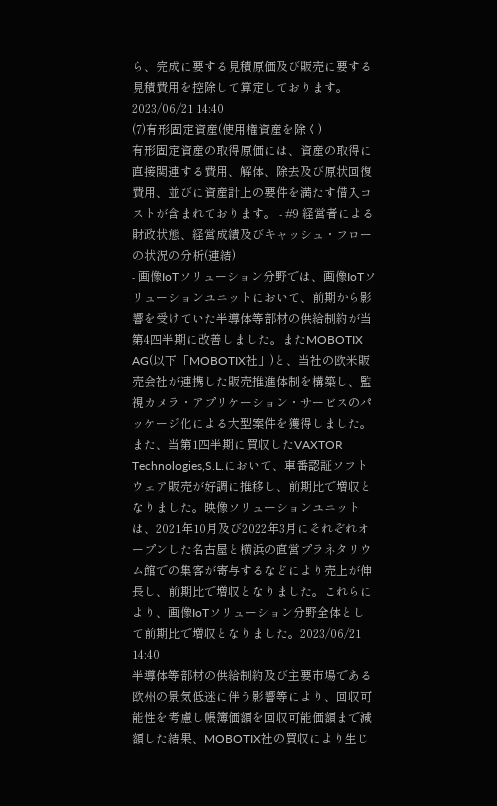ら、完成に要する見積原価及び販売に要する見積費用を控除して算定しております。2023/06/21 14:40
(7)有形固定資産(使用権資産を除く)
有形固定資産の取得原価には、資産の取得に直接関連する費用、解体、除去及び原状回復費用、並びに資産計上の要件を満たす借入コストが含まれております。 - #9 経営者による財政状態、経営成績及びキャッシュ・フローの状況の分析(連結)
- 画像IoTソリューション分野では、画像IoTソリューションユニットにおいて、前期から影響を受けていた半導体等部材の供給制約が当第4四半期に改善しました。またMOBOTIX AG(以下「MOBOTIX社」)と、当社の欧米販売会社が連携した販売推進体制を構築し、監視カメラ・アプリケーション・サービスのパッケージ化による大型案件を獲得しました。また、当第1四半期に買収したVAXTOR Technologies,S.L.において、車番認証ソフトウェア販売が好調に推移し、前期比で増収となりました。映像ソリューションユニットは、2021年10月及び2022年3月にそれぞれオープンした名古屋と横浜の直営プラネタリウム館での集客が寄与するなどにより売上が伸長し、前期比で増収となりました。これらにより、画像IoTソリューション分野全体として前期比で増収となりました。2023/06/21 14:40
半導体等部材の供給制約及び主要市場である欧州の景気低迷に伴う影響等により、回収可能性を考慮し帳簿価額を回収可能価額まで減額した結果、MOBOTIX社の買収により生じ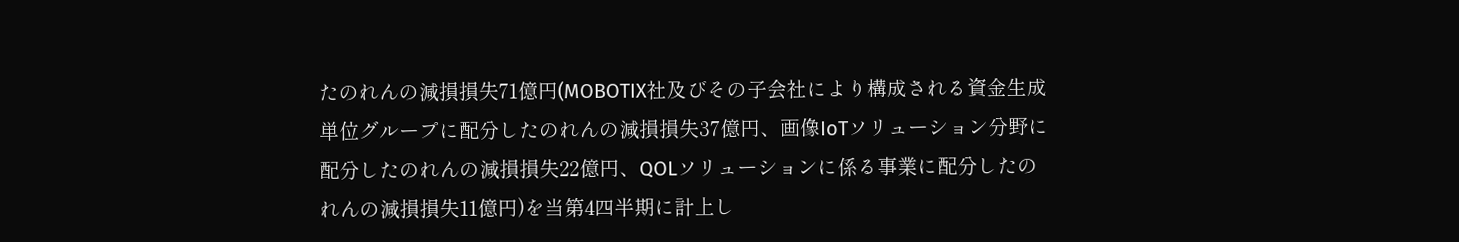たのれんの減損損失71億円(MOBOTIX社及びその子会社により構成される資金生成単位グループに配分したのれんの減損損失37億円、画像IoTソリューション分野に配分したのれんの減損損失22億円、QOLソリューションに係る事業に配分したのれんの減損損失11億円)を当第4四半期に計上し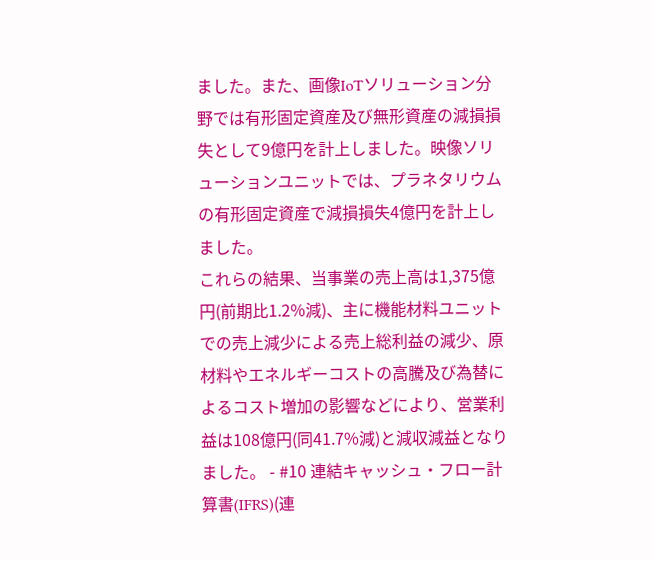ました。また、画像IoTソリューション分野では有形固定資産及び無形資産の減損損失として9億円を計上しました。映像ソリューションユニットでは、プラネタリウムの有形固定資産で減損損失4億円を計上しました。
これらの結果、当事業の売上高は1,375億円(前期比1.2%減)、主に機能材料ユニットでの売上減少による売上総利益の減少、原材料やエネルギーコストの高騰及び為替によるコスト増加の影響などにより、営業利益は108億円(同41.7%減)と減収減益となりました。 - #10 連結キャッシュ・フロー計算書(IFRS)(連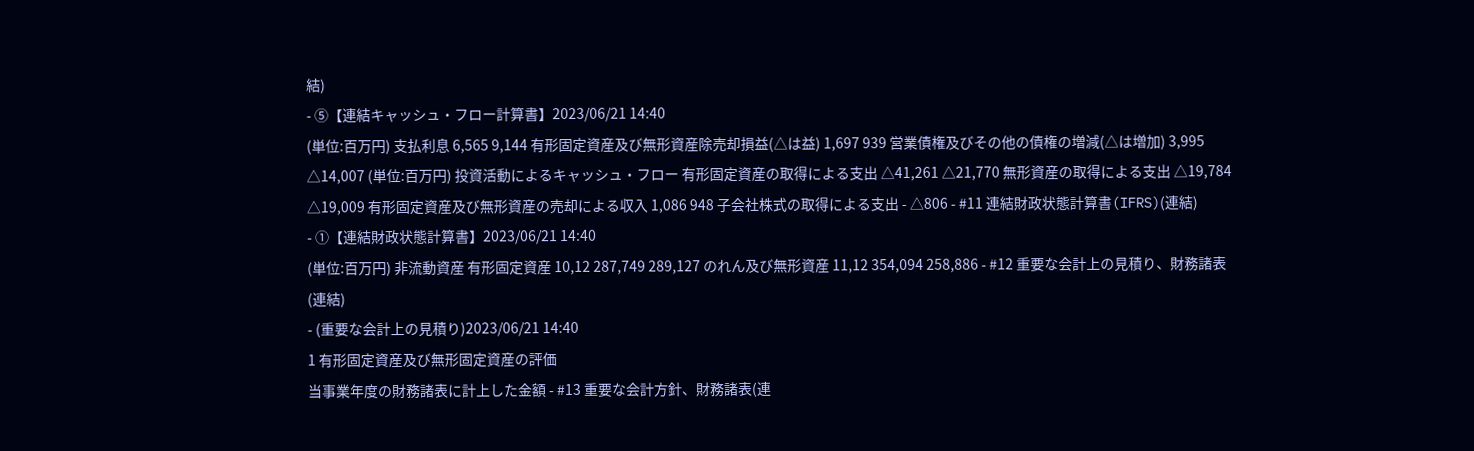結)
- ⑤【連結キャッシュ・フロー計算書】2023/06/21 14:40
(単位:百万円) 支払利息 6,565 9,144 有形固定資産及び無形資産除売却損益(△は益) 1,697 939 営業債権及びその他の債権の増減(△は増加) 3,995 △14,007 (単位:百万円) 投資活動によるキャッシュ・フロー 有形固定資産の取得による支出 △41,261 △21,770 無形資産の取得による支出 △19,784 △19,009 有形固定資産及び無形資産の売却による収入 1,086 948 子会社株式の取得による支出 - △806 - #11 連結財政状態計算書(IFRS)(連結)
- ①【連結財政状態計算書】2023/06/21 14:40
(単位:百万円) 非流動資産 有形固定資産 10,12 287,749 289,127 のれん及び無形資産 11,12 354,094 258,886 - #12 重要な会計上の見積り、財務諸表(連結)
- (重要な会計上の見積り)2023/06/21 14:40
1 有形固定資産及び無形固定資産の評価
当事業年度の財務諸表に計上した金額 - #13 重要な会計方針、財務諸表(連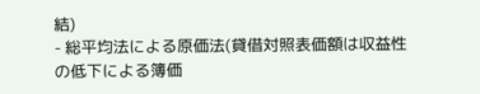結)
- 総平均法による原価法(貸借対照表価額は収益性の低下による簿価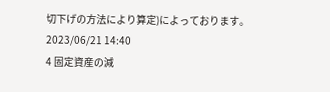切下げの方法により算定)によっております。2023/06/21 14:40
4 固定資産の減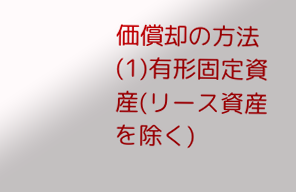価償却の方法
(1)有形固定資産(リース資産を除く)